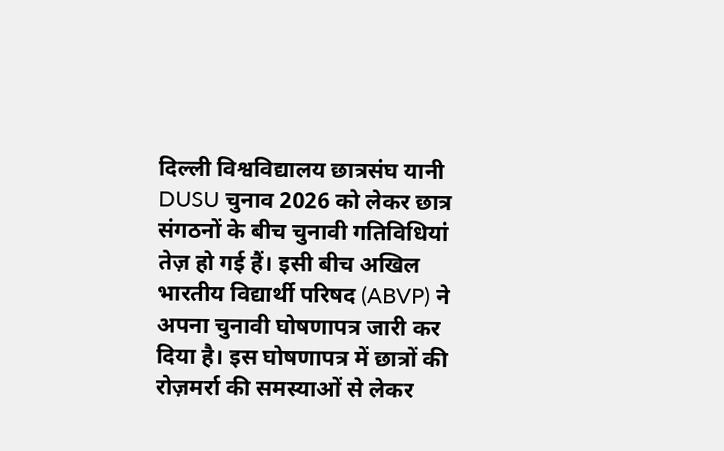दिल्ली विश्वविद्यालय छात्रसंघ यानी DUSU चुनाव 2026 को लेकर छात्र संगठनों के बीच चुनावी गतिविधियां तेज़ हो गई हैं। इसी बीच अखिल भारतीय विद्यार्थी परिषद (ABVP) ने अपना चुनावी घोषणापत्र जारी कर दिया है। इस घोषणापत्र में छात्रों की रोज़मर्रा की समस्याओं से लेकर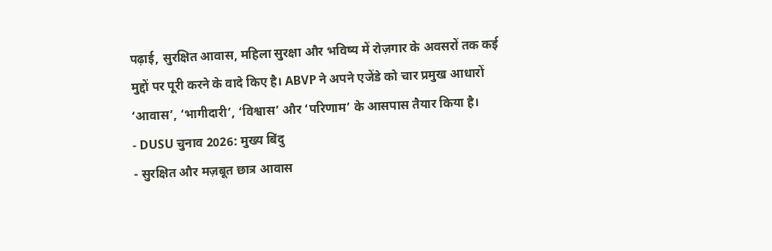पढ़ाई, सुरक्षित आवास, महिला सुरक्षा और भविष्य में रोज़गार के अवसरों तक कई मुद्दों पर पूरी करने के वादे किए है। ABVP ने अपने एजेंडे को चार प्रमुख आधारों ‘आवास’, ‘भागीदारी’, ‘विश्वास’ और ‘परिणाम’ के आसपास तैयार किया है।
- DUSU चुनाव 2026: मुख्य बिंदु
- सुरक्षित और मज़बूत छात्र आवास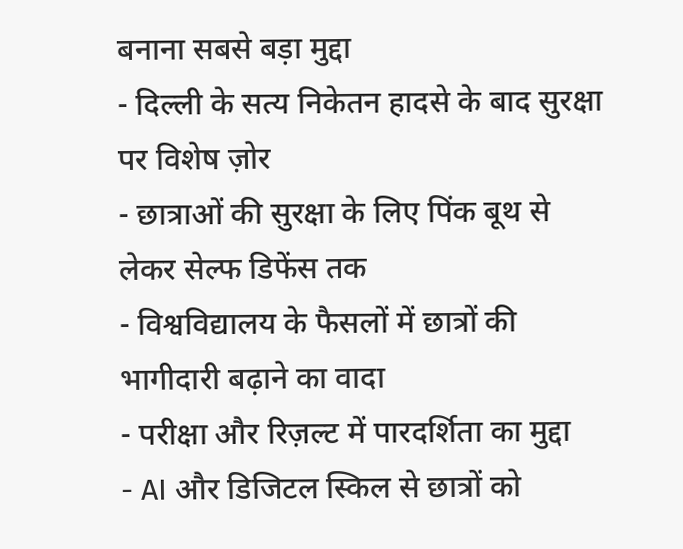बनाना सबसे बड़ा मुद्दा
- दिल्ली के सत्य निकेतन हादसे के बाद सुरक्षा पर विशेष ज़ोर
- छात्राओं की सुरक्षा के लिए पिंक बूथ से लेकर सेल्फ डिफेंस तक
- विश्वविद्यालय के फैसलों में छात्रों की भागीदारी बढ़ाने का वादा
- परीक्षा और रिज़ल्ट में पारदर्शिता का मुद्दा
- AI और डिजिटल स्किल से छात्रों को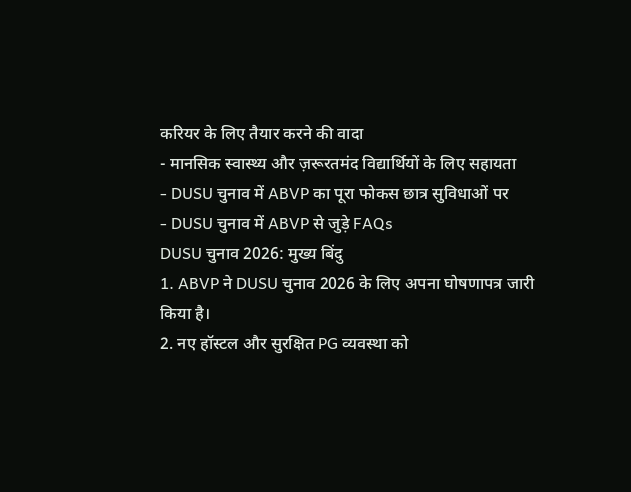करियर के लिए तैयार करने की वादा
- मानसिक स्वास्थ्य और ज़रूरतमंद विद्यार्थियों के लिए सहायता
- DUSU चुनाव में ABVP का पूरा फोकस छात्र सुविधाओं पर
- DUSU चुनाव में ABVP से जुड़े FAQs
DUSU चुनाव 2026: मुख्य बिंदु
1. ABVP ने DUSU चुनाव 2026 के लिए अपना घोषणापत्र जारी किया है।
2. नए हॉस्टल और सुरक्षित PG व्यवस्था को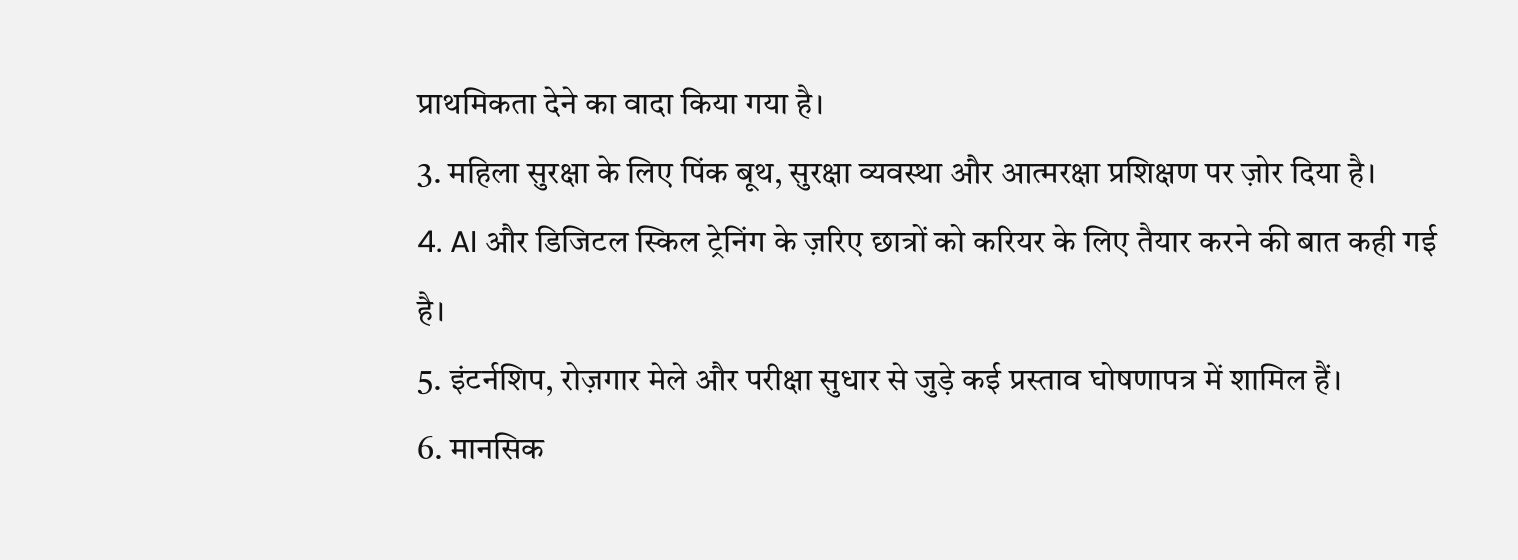प्राथमिकता देने का वादा किया गया है।
3. महिला सुरक्षा के लिए पिंक बूथ, सुरक्षा व्यवस्था और आत्मरक्षा प्रशिक्षण पर ज़ोर दिया है।
4. AI और डिजिटल स्किल ट्रेनिंग के ज़रिए छात्रों को करियर के लिए तैयार करने की बात कही गई है।
5. इंटर्नशिप, रोज़गार मेले और परीक्षा सुधार से जुड़े कई प्रस्ताव घोषणापत्र में शामिल हैं।
6. मानसिक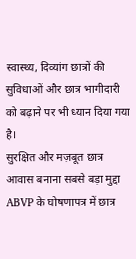स्वास्थ्य, दिव्यांग छात्रों की सुविधाओं और छात्र भागीदारी को बढ़ाने पर भी ध्यान दिया गया है।
सुरक्षित और मज़बूत छात्र आवास बनाना सबसे बड़ा मुद्दा
ABVP के घोषणापत्र में छात्र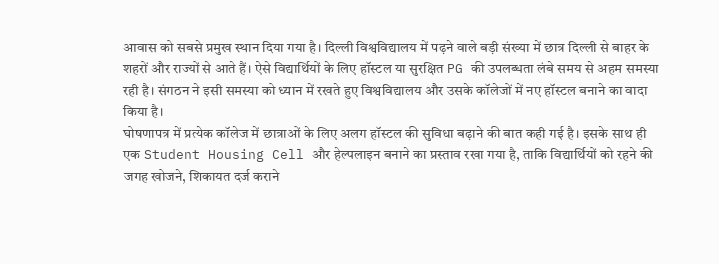आवास को सबसे प्रमुख स्थान दिया गया है। दिल्ली विश्वविद्यालय में पढ़ने वाले बड़ी संख्या में छात्र दिल्ली से बाहर के शहरों और राज्यों से आते हैं। ऐसे विद्यार्थियों के लिए हॉस्टल या सुरक्षित PG की उपलब्धता लंबे समय से अहम समस्या रही है। संगठन ने इसी समस्या को ध्यान में रखते हुए विश्वविद्यालय और उसके कॉलेजों में नए हॉस्टल बनाने का वादा किया है।
घोषणापत्र में प्रत्येक कॉलेज में छात्राओं के लिए अलग हॉस्टल की सुविधा बढ़ाने की बात कही गई है। इसके साथ ही एक Student Housing Cell और हेल्पलाइन बनाने का प्रस्ताव रखा गया है, ताकि विद्यार्थियों को रहने की जगह खोजने, शिकायत दर्ज कराने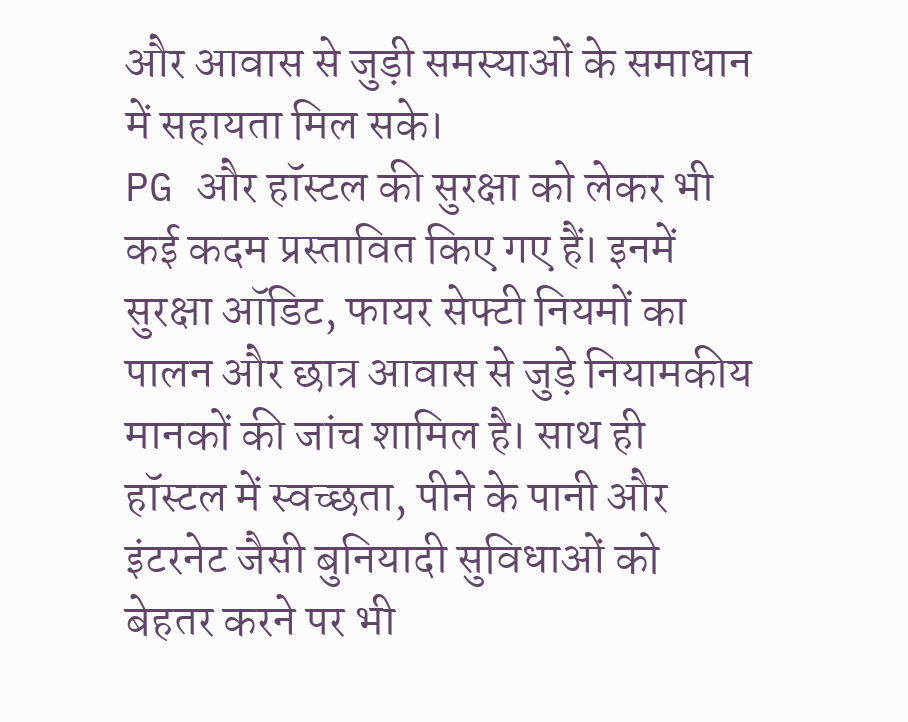और आवास से जुड़ी समस्याओं के समाधान में सहायता मिल सके।
PG और हॉस्टल की सुरक्षा को लेकर भी कई कदम प्रस्तावित किए गए हैं। इनमें सुरक्षा ऑडिट, फायर सेफ्टी नियमों का पालन और छात्र आवास से जुड़े नियामकीय मानकों की जांच शामिल है। साथ ही हॉस्टल में स्वच्छता, पीने के पानी और इंटरनेट जैसी बुनियादी सुविधाओं को बेहतर करने पर भी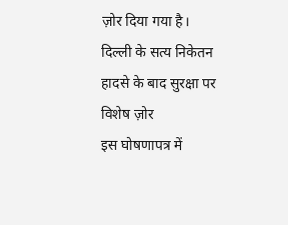ज़ोर दिया गया है।
दिल्ली के सत्य निकेतन हादसे के बाद सुरक्षा पर विशेष ज़ोर
इस घोषणापत्र में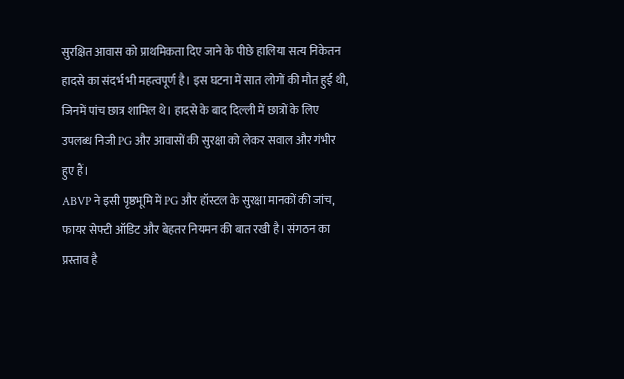सुरक्षित आवास को प्राथमिकता दिए जाने के पीछे हालिया सत्य निकेतन हादसे का संदर्भ भी महत्वपूर्ण है। इस घटना में सात लोगों की मौत हुई थी, जिनमें पांच छात्र शामिल थे। हादसे के बाद दिल्ली में छात्रों के लिए उपलब्ध निजी PG और आवासों की सुरक्षा को लेकर सवाल और गंभीर हुए हैं।
ABVP ने इसी पृष्ठभूमि में PG और हॉस्टल के सुरक्षा मानकों की जांच, फायर सेफ्टी ऑडिट और बेहतर नियमन की बात रखी है। संगठन का प्रस्ताव है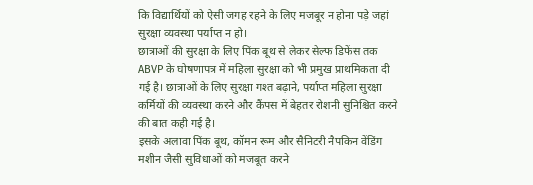कि विद्यार्थियों को ऐसी जगह रहने के लिए मजबूर न होना पड़े जहां सुरक्षा व्यवस्था पर्याप्त न हो।
छात्राओं की सुरक्षा के लिए पिंक बूथ से लेकर सेल्फ डिफेंस तक
ABVP के घोषणापत्र में महिला सुरक्षा को भी प्रमुख प्राथमिकता दी गई है। छात्राओं के लिए सुरक्षा गश्त बढ़ाने, पर्याप्त महिला सुरक्षा कर्मियों की व्यवस्था करने और कैंपस में बेहतर रोशनी सुनिश्चित करने की बात कही गई है।
इसके अलावा पिंक बूथ, कॉमन रूम और सैनिटरी नैपकिन वेंडिंग मशीन जैसी सुविधाओं को मजबूत करने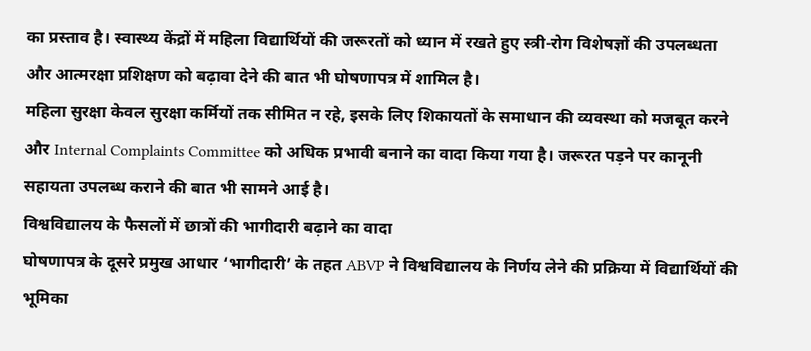का प्रस्ताव है। स्वास्थ्य केंद्रों में महिला विद्यार्थियों की जरूरतों को ध्यान में रखते हुए स्त्री-रोग विशेषज्ञों की उपलब्धता और आत्मरक्षा प्रशिक्षण को बढ़ावा देने की बात भी घोषणापत्र में शामिल है।
महिला सुरक्षा केवल सुरक्षा कर्मियों तक सीमित न रहे, इसके लिए शिकायतों के समाधान की व्यवस्था को मजबूत करने और Internal Complaints Committee को अधिक प्रभावी बनाने का वादा किया गया है। जरूरत पड़ने पर कानूनी सहायता उपलब्ध कराने की बात भी सामने आई है।
विश्वविद्यालय के फैसलों में छात्रों की भागीदारी बढ़ाने का वादा
घोषणापत्र के दूसरे प्रमुख आधार ‘भागीदारी’ के तहत ABVP ने विश्वविद्यालय के निर्णय लेने की प्रक्रिया में विद्यार्थियों की भूमिका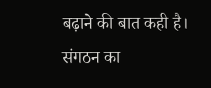बढ़ाने की बात कही है। संगठन का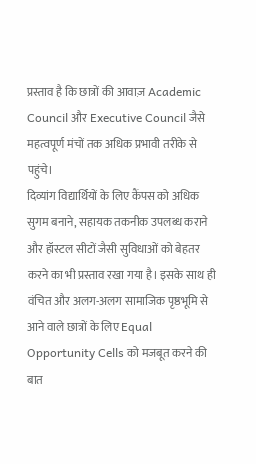प्रस्ताव है कि छात्रों की आवाज़ Academic Council और Executive Council जैसे महत्वपूर्ण मंचों तक अधिक प्रभावी तरीके से पहुंचे।
दिव्यांग विद्यार्थियों के लिए कैंपस को अधिक सुगम बनाने, सहायक तकनीक उपलब्ध कराने और हॉस्टल सीटों जैसी सुविधाओं को बेहतर करने का भी प्रस्ताव रखा गया है। इसके साथ ही वंचित और अलग-अलग सामाजिक पृष्ठभूमि से आने वाले छात्रों के लिए Equal Opportunity Cells को मजबूत करने की बात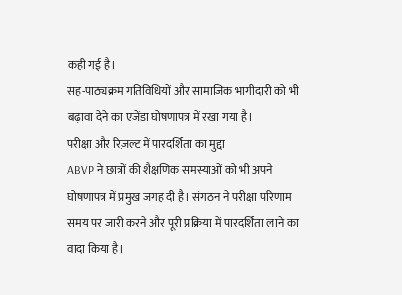कही गई है।
सह-पाठ्यक्रम गतिविधियों और सामाजिक भागीदारी को भी बढ़ावा देने का एजेंडा घोषणापत्र में रखा गया है।
परीक्षा और रिज़ल्ट में पारदर्शिता का मुद्दा
ABVP ने छात्रों की शैक्षणिक समस्याओं को भी अपने घोषणापत्र में प्रमुख जगह दी है। संगठन ने परीक्षा परिणाम समय पर जारी करने और पूरी प्रक्रिया में पारदर्शिता लाने का वादा किया है।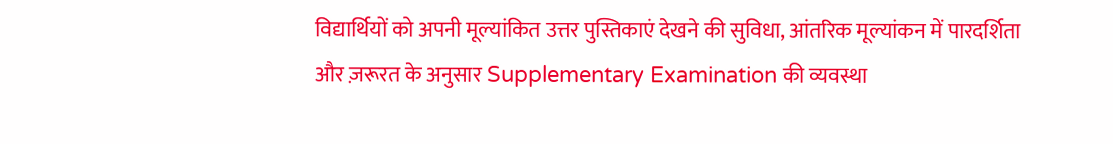विद्यार्थियों को अपनी मूल्यांकित उत्तर पुस्तिकाएं देखने की सुविधा, आंतरिक मूल्यांकन में पारदर्शिता और ज़रूरत के अनुसार Supplementary Examination की व्यवस्था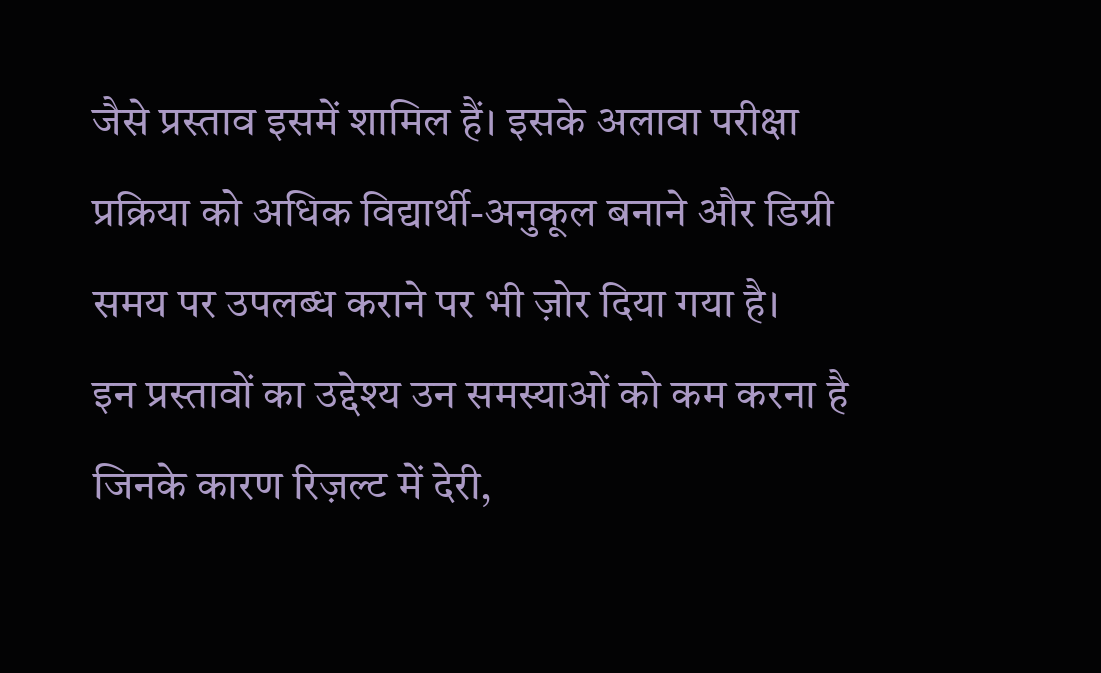जैसे प्रस्ताव इसमें शामिल हैं। इसके अलावा परीक्षा प्रक्रिया को अधिक विद्यार्थी-अनुकूल बनाने और डिग्री समय पर उपलब्ध कराने पर भी ज़ोर दिया गया है।
इन प्रस्तावों का उद्देश्य उन समस्याओं को कम करना है जिनके कारण रिज़ल्ट में देरी,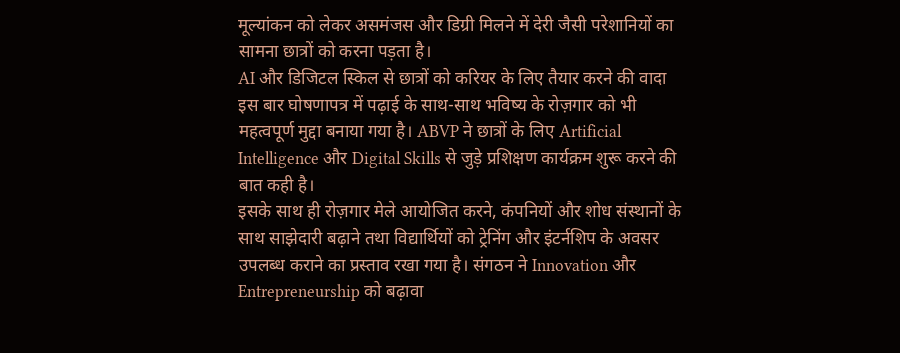मूल्यांकन को लेकर असमंजस और डिग्री मिलने में देरी जैसी परेशानियों का सामना छात्रों को करना पड़ता है।
AI और डिजिटल स्किल से छात्रों को करियर के लिए तैयार करने की वादा
इस बार घोषणापत्र में पढ़ाई के साथ-साथ भविष्य के रोज़गार को भी महत्वपूर्ण मुद्दा बनाया गया है। ABVP ने छात्रों के लिए Artificial Intelligence और Digital Skills से जुड़े प्रशिक्षण कार्यक्रम शुरू करने की बात कही है।
इसके साथ ही रोज़गार मेले आयोजित करने, कंपनियों और शोध संस्थानों के साथ साझेदारी बढ़ाने तथा विद्यार्थियों को ट्रेनिंग और इंटर्नशिप के अवसर उपलब्ध कराने का प्रस्ताव रखा गया है। संगठन ने Innovation और Entrepreneurship को बढ़ावा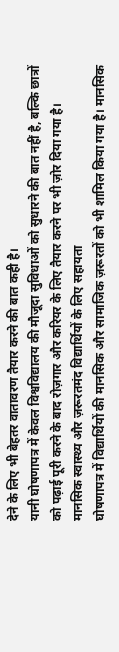देने के लिए भी बेहतर वातावरण तैयार करने की बात कही है।
यानी घोषणापत्र में केवल विश्वविद्यालय की मौजूदा सुविधाओं को सुधारने की बात नहीं है, बल्कि छात्रों को पढ़ाई पूरी करने के बाद रोज़गार और करियर के लिए तैयार करने पर भी ज़ोर दिया गया है।
मानसिक स्वास्थ्य और ज़रूरतमंद विद्यार्थियों के लिए सहायता
घोषणापत्र में विद्यार्थियों की मानसिक और सामाजिक ज़रूरतों को भी शामिल किया गया है। मानसिक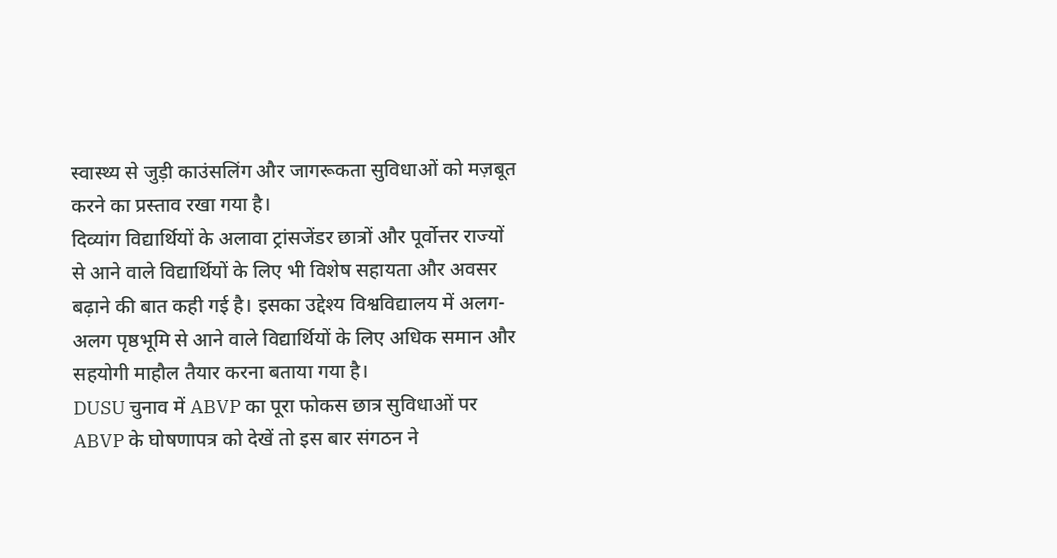स्वास्थ्य से जुड़ी काउंसलिंग और जागरूकता सुविधाओं को मज़बूत करने का प्रस्ताव रखा गया है।
दिव्यांग विद्यार्थियों के अलावा ट्रांसजेंडर छात्रों और पूर्वोत्तर राज्यों से आने वाले विद्यार्थियों के लिए भी विशेष सहायता और अवसर बढ़ाने की बात कही गई है। इसका उद्देश्य विश्वविद्यालय में अलग-अलग पृष्ठभूमि से आने वाले विद्यार्थियों के लिए अधिक समान और सहयोगी माहौल तैयार करना बताया गया है।
DUSU चुनाव में ABVP का पूरा फोकस छात्र सुविधाओं पर
ABVP के घोषणापत्र को देखें तो इस बार संगठन ने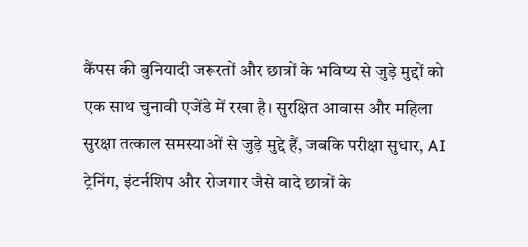कैंपस की बुनियादी जरूरतों और छात्रों के भविष्य से जुड़े मुद्दों को एक साथ चुनावी एजेंडे में रखा है। सुरक्षित आवास और महिला सुरक्षा तत्काल समस्याओं से जुड़े मुद्दे हैं, जबकि परीक्षा सुधार, AI ट्रेनिंग, इंटर्नशिप और रोजगार जैसे वादे छात्रों के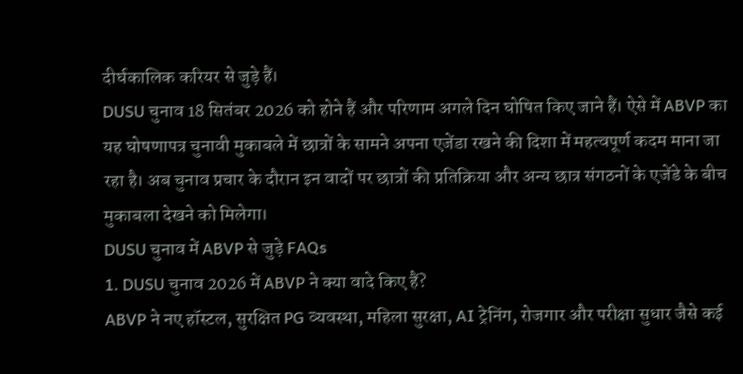दीर्घकालिक करियर से जुड़े हैं।
DUSU चुनाव 18 सितंबर 2026 को होने हैं और परिणाम अगले दिन घोषित किए जाने हैं। ऐसे में ABVP का यह घोषणापत्र चुनावी मुकाबले में छात्रों के सामने अपना एजेंडा रखने की दिशा में महत्वपूर्ण कदम माना जा रहा है। अब चुनाव प्रचार के दौरान इन वादों पर छात्रों की प्रतिक्रिया और अन्य छात्र संगठनों के एजेंडे के बीच मुकाबला देखने को मिलेगा।
DUSU चुनाव में ABVP से जुड़े FAQs
1. DUSU चुनाव 2026 में ABVP ने क्या वादे किए हैं?
ABVP ने नए हॉस्टल, सुरक्षित PG व्यवस्था, महिला सुरक्षा, AI ट्रेनिंग, रोजगार और परीक्षा सुधार जैसे कई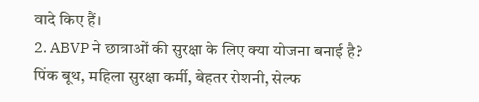वादे किए हैं।
2. ABVP ने छात्राओं की सुरक्षा के लिए क्या योजना बनाई है?
पिंक बूथ, महिला सुरक्षा कर्मी, बेहतर रोशनी, सेल्फ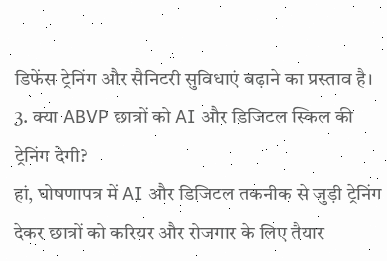डिफेंस ट्रेनिंग और सैनिटरी सुविधाएं बढ़ाने का प्रस्ताव है।
3. क्या ABVP छात्रों को AI और डिजिटल स्किल की ट्रेनिंग देगी?
हां, घोषणापत्र में AI और डिजिटल तकनीक से जुड़ी ट्रेनिंग देकर छात्रों को करियर और रोजगार के लिए तैयार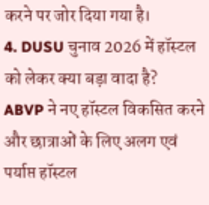करने पर जोर दिया गया है।
4. DUSU चुनाव 2026 में हॉस्टल को लेकर क्या बड़ा वादा है?
ABVP ने नए हॉस्टल विकसित करने और छात्राओं के लिए अलग एवं पर्याप्त हॉस्टल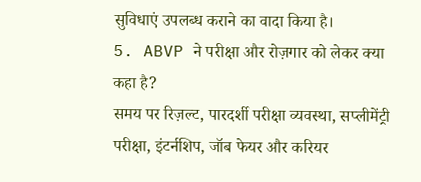सुविधाएं उपलब्ध कराने का वादा किया है।
5. ABVP ने परीक्षा और रोज़गार को लेकर क्या कहा है?
समय पर रिज़ल्ट, पारदर्शी परीक्षा व्यवस्था, सप्लीमेंट्री परीक्षा, इंटर्नशिप, जॉब फेयर और करियर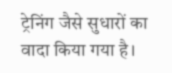ट्रेनिंग जैसे सुधारों का वादा किया गया है।